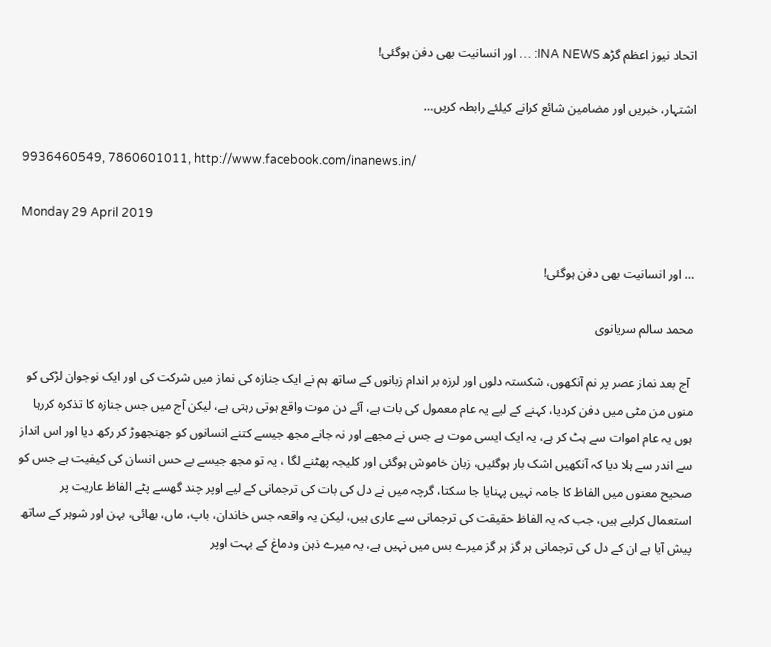اتحاد نیوز اعظم گڑھ INA NEWS: … اور انسانیت بھی دفن ہوگئی!

اشتہار، خبریں اور مضامین شائع کرانے کیلئے رابطہ کریں…

9936460549, 7860601011, http://www.facebook.com/inanews.in/

Monday 29 April 2019

… اور انسانیت بھی دفن ہوگئی!

محمد سالم سریانوی

 آج بعد نماز عصر پر نم آنکھوں، شکستہ دلوں اور لرزہ بر اندام زبانوں کے ساتھ ہم نے ایک جنازہ کی نماز میں شرکت کی اور ایک نوجوان لڑکی کو منوں من مٹی میں دفن کردیا، کہنے کے لیے یہ عام معمول کی بات ہے، آئے دن موت واقع ہوتی رہتی ہے، لیکن آج میں جس جنازہ کا تذکرہ کررہا ہوں یہ عام اموات سے ہٹ کر ہے، یہ ایک ایسی موت ہے جس نے مجھے اور نہ جانے مجھ جیسے کتنے انسانوں کو جھنجھوڑ کر رکھ دیا اور اس انداز سے اندر سے ہلا دیا کہ آنکھیں اشک بار ہوگئیں، زبان خاموش ہوگئی اور کلیجہ پھٹنے لگا ، یہ تو مجھ جیسے بے حس انسان کی کیفیت ہے جس کو صحیح معنوں میں الفاظ کا جامہ نہیں پہنایا جا سکتا، گرچہ میں نے دل کی بات کی ترجمانی کے لیے اوپر چند گھسے پٹے الفاظ عاریت پر استعمال کرلیے ہیں، جب کہ یہ الفاظ حقیقت کی ترجمانی سے عاری ہیں، لیکن یہ واقعہ جس خاندان، باپ، ماں، بھائی، بہن اور شوہر کے ساتھ پیش آیا ہے ان کے دل کی ترجمانی ہر گز ہر گز میرے بس میں نہیں ہے، یہ میرے ذہن ودماغ کے بہت اوپر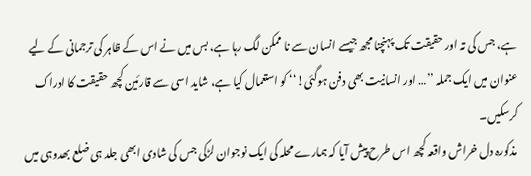ہے، جس کی تہ اور حقیقت تک پہنچنا مجھ جیسے انسان سے نا ممکن لگ رہا ہے، بس میں نے اس کے ظاہر کی ترجمانی کے لیے عنوان میں ایک جملہ ’’… اور انسانیت بھی دفن ہوگئی!‘‘ کو استعمال کیا ہے، شاید اسی سے قارئین کچھ حقیقت کا ادراک کرسکیں۔
 مذکورہ دل خراش واقعہ کچھ اس طرح پیش آیا کہ ہمارے محلہ کی ایک نوجوان لڑکی جس کی شادی ابھی جلد ہی ضلع بھدوہی میں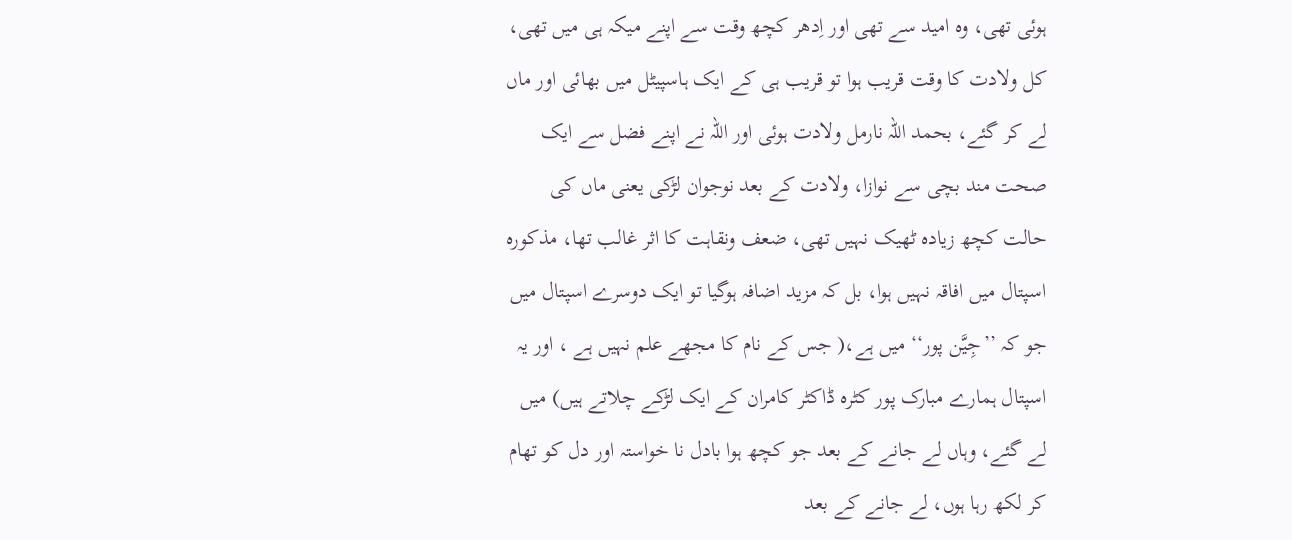ہوئی تھی، وہ امید سے تھی اور اِدھر کچھ وقت سے اپنے میکہ ہی میں تھی، کل ولادت کا وقت قریب ہوا تو قریب ہی کے ایک ہاسپیٹل میں بھائی اور ماں لے کر گئے، بحمد اللہ نارمل ولادت ہوئی اور اللہ نے اپنے فضل سے ایک صحت مند بچی سے نوازا، ولادت کے بعد نوجوان لڑکی یعنی ماں کی حالت کچھ زیادہ ٹھیک نہیں تھی، ضعف ونقاہت کا اثر غالب تھا، مذکورہ اسپتال میں افاقہ نہیں ہوا، بل کہ مزید اضافہ ہوگیا تو ایک دوسرے اسپتال میں جو کہ ’’جِیَّن پور‘‘ میں ہے،( جس کے نام کا مجھے علم نہیں ہے ، اور یہ اسپتال ہمارے مبارک پور کٹرہ ڈاکٹر کامران کے ایک لڑکے چلاتے ہیں) میں لے گئے، وہاں لے جانے کے بعد جو کچھ ہوا بادل نا خواستہ اور دل کو تھام کر لکھ رہا ہوں، لے جانے کے بعد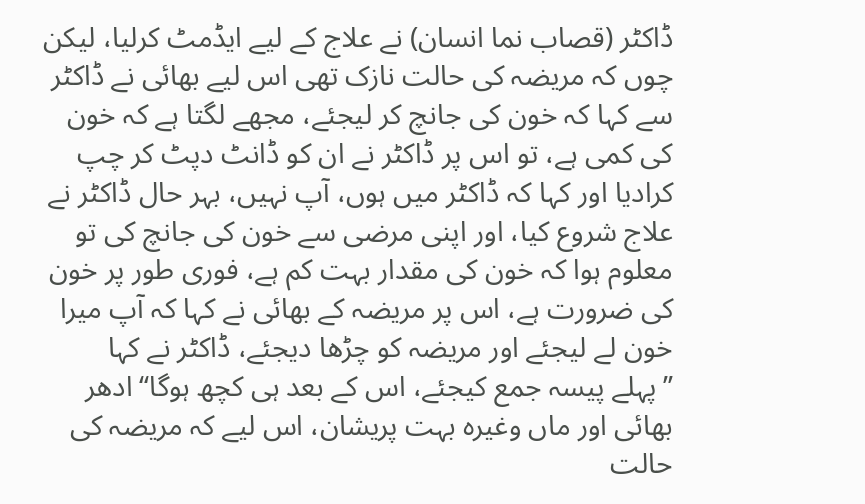ڈاکٹر (قصاب نما انسان) نے علاج کے لیے ایڈمٹ کرلیا، لیکن چوں کہ مریضہ کی حالت نازک تھی اس لیے بھائی نے ڈاکٹر سے کہا کہ خون کی جانچ کر لیجئے، مجھے لگتا ہے کہ خون کی کمی ہے، تو اس پر ڈاکٹر نے ان کو ڈانٹ دپٹ کر چپ کرادیا اور کہا کہ ڈاکٹر میں ہوں، آپ نہیں، بہر حال ڈاکٹر نے علاج شروع کیا، اور اپنی مرضی سے خون کی جانچ کی تو معلوم ہوا کہ خون کی مقدار بہت کم ہے، فوری طور پر خون کی ضرورت ہے، اس پر مریضہ کے بھائی نے کہا کہ آپ میرا خون لے لیجئے اور مریضہ کو چڑھا دیجئے، ڈاکٹر نے کہا ’’پہلے پیسہ جمع کیجئے، اس کے بعد ہی کچھ ہوگا‘‘ ادھر بھائی اور ماں وغیرہ بہت پریشان، اس لیے کہ مریضہ کی حالت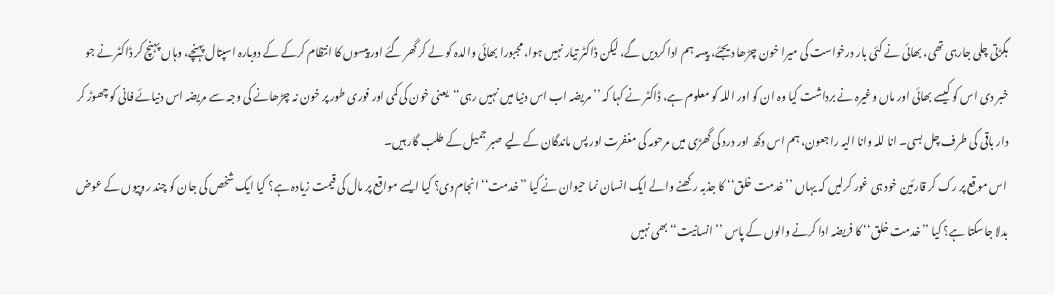بگڑتی چلی جارہی تھی، بھائی نے کئی بار درخواست کی میرا خون چڑھا دیجئے، پیسہ ہم ادا کردیں گے، لیکن ڈاکٹر تیار نہیں ہوا، مجبورا بھائی والدہ کو لے کر گھر گئے اور پیسوں کا انتظام کرکے کے دوبارہ اسپتال پہنچے، وہاں پہنچ کر ڈاکٹر نے جو خبر دی اس کو کیسے بھائی اور ماں وغیرہ نے برداشت کیا وہ ان کو اور اللہ کو معلوم ہے، ڈاکٹر نے کہا کہ ’’مریضہ اب اس دنیا میں نہیں رہی‘‘  یعنی خون کی کمی اور فوری طور پر خون نہ چڑھانے کی وجہ سے مریضہ اس دنیائے فانی کو چھوڑ کر دار باقی کی طرف چل بسی۔ انا للہ وانا الیہ راجعون، ہم اس دکھ اور درد کی گھڑی میں مرحومہ کی مغفرت اور پس ماندگان کے لیے صبر جمیل کے طلب گار ہیں۔
 اس موقع پر رک کر قارئین خود ہی غور کرلیں کہ یہاں ’’خدمت خلق‘‘ کا جذبہ رکھنے والے ایک انسان نما حیوان نے کیا ’’خدمت‘‘ انجام دی؟ کیا ایسے مواقع پر مال کی قیمت زیادہ ہے؟ کیا ایک شخص کی جان کو چند روپیوں کے عوض بدلا جاسکتا ہے؟ کیا ’’خدمت خلق‘‘ کا فریضہ ادا کرنے والوں کے پاس ’’انسانیت‘‘ بھی نہیں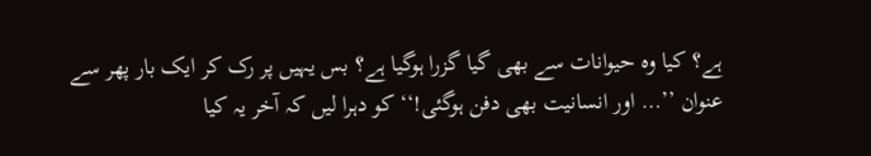ہے؟ کیا وہ حیوانات سے بھی گیا گزرا ہوگیا ہے؟ بس یہیں پر رک کر ایک بار پھر سے عنوان ’’… اور انسانیت بھی دفن ہوگئی!‘‘ کو دہرا لیں کہ آخر یہ کیا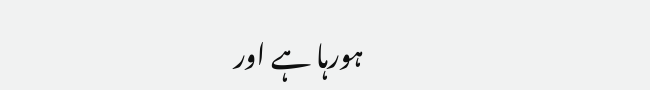ہورہا ہے اور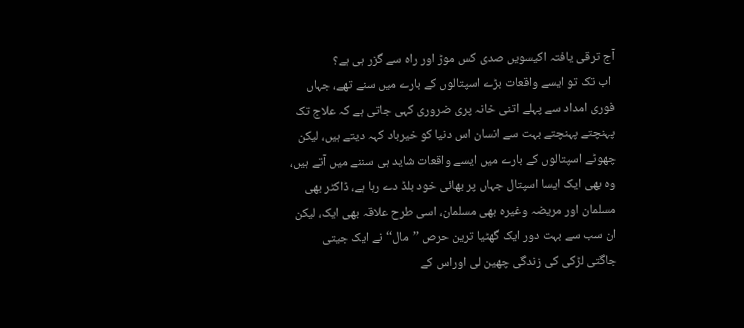آج ترقی یافتہ اکیسویں صدی کس موڑ اور راہ سے گزر ہی ہے؟
 اب تک تو ایسے واقعات بڑے اسپتالوں کے بارے میں سنے تھے، جہاں فوری امداد سے پہلے اتنی خانہ پری ضروری کہی جاتی ہے کہ علاج تک پہنچتے پہنچتے بہت سے انسان اس دنیا کو خیرباد کہہ دیتے ہیں، لیکن چھوٹے اسپتالوں کے بارے میں ایسے واقعات شاید ہی سننے میں آتے ہیں، وہ بھی ایک ایسا اسپتال جہاں پر بھائی خود بلڈ دے رہا ہے، ڈاکٹر بھی مسلمان اور مریضہ وغیرہ بھی مسلمان، اسی طرح علاقہ بھی ایک، لیکن ان سب سے بہت دور ایک گھٹیا ترین حرص ’’مال‘‘ نے ایک جیتی جاگتی لڑکی کی زندگی چھین لی اوراس کے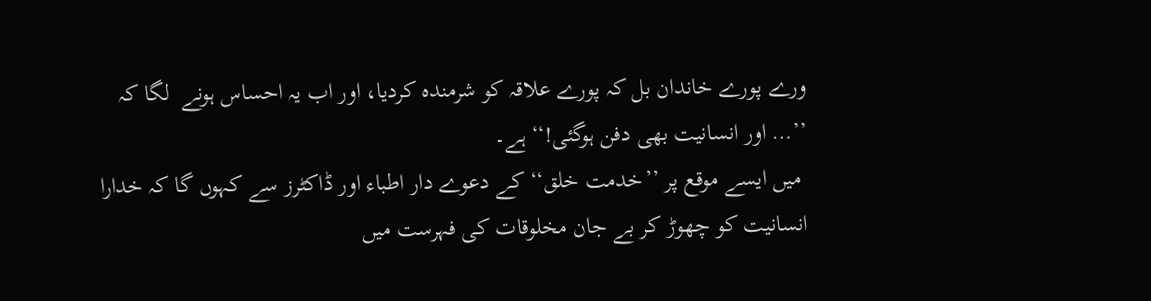ورے پورے خاندان بل کہ پورے علاقہ کو شرمندہ کردیا، اور اب یہ احساس ہونے  لگا کہ ’’… اور انسانیت بھی دفن ہوگئی!‘‘ ہے۔
 میں ایسے موقع پر ’’خدمت خلق‘‘ کے دعوے دار اطباء اور ڈاکٹرز سے کہوں گا کہ خدارا انسانیت کو چھوڑ کر بے جان مخلوقات کی فہرست میں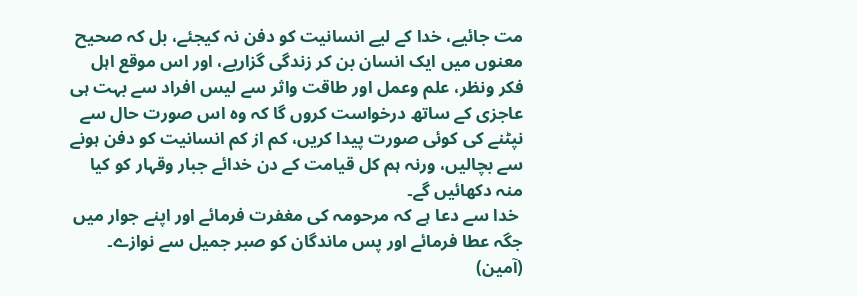مت جائیے، خدا کے لیے انسانیت کو دفن نہ کیجئے، بل کہ صحیح معنوں میں ایک انسان بن کر زندگی گزاریے، اور اس موقع اہل فکر ونظر، علم وعمل اور طاقت واثر سے لیس افراد سے بہت ہی عاجزی کے ساتھ درخواست کروں گا کہ وہ اس صورت حال سے نپٹنے کی کوئی صورت پیدا کریں، کم از کم انسانیت کو دفن ہونے سے بچالیں، ورنہ ہم کل قیامت کے دن خدائے جبار وقہار کو کیا منہ دکھائیں گے۔
 خدا سے دعا ہے کہ مرحومہ کی مغفرت فرمائے اور اپنے جوار میں جگہ عطا فرمائے اور پس ماندگان کو صبر جمیل سے نوازے۔ (آمین)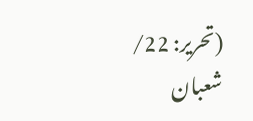(تحریر: 22/ شعبان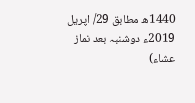1440ھ مطابق 29/ اپریل 2019ء دوشنبہ بعد نماز عشاء)